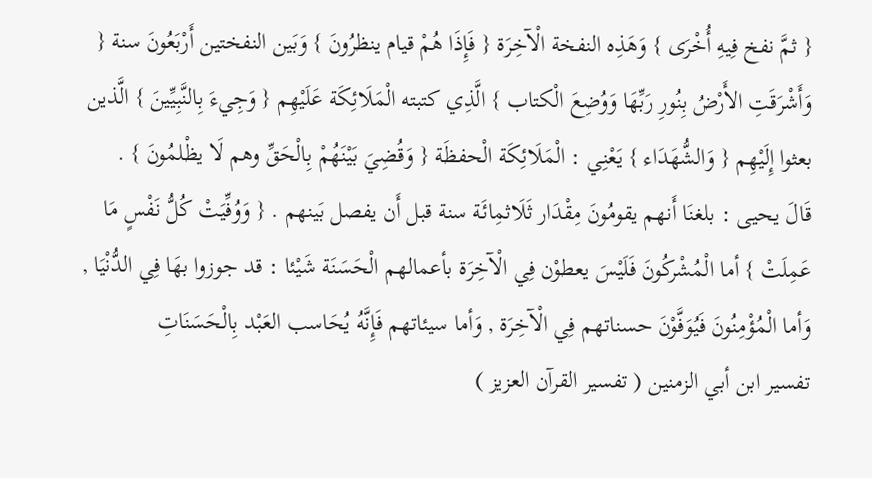{ ثمَّ نفخ فِيهِ أُخْرَى } وَهَذِه النفخة الْآخِرَة { فَإِذَا هُمْ قيام ينظرُونَ } وَبَين النفختين أَرْبَعُونَ سنة { وَأَشْرَقَتِ الأَرْضُ بِنُورِ رَبِّهَا وَوُضِعَ الْكتاب } الَّذِي كتبته الْمَلَائِكَة عَلَيْهِم { وَجِيءَ بِالنَّبِيِّينَ } الَّذين بعثوا إِلَيْهِم { وَالشُّهَدَاء } يَعْنِي : الْمَلَائِكَة الْحفظَة { وَقُضِيَ بَيْنَهُمْ بِالْحَقِّ وهم لَا يظْلمُونَ } .
قَالَ يحيى : بلغنَا أَنهم يقومُونَ مِقْدَار ثَلَاثمِائَة سنة قبل أَن يفصل بَينهم . { وَوُفِّيَتْ كُلُّ نَفْسٍ مَا عَمِلَتْ } أما الْمُشْركُونَ فَلَيْسَ يعطوْن فِي الْآخِرَة بأعمالهم الْحَسَنَة شَيْئا : قد جوزوا بهَا فِي الدُّنْيَا , وَأما الْمُؤْمِنُونَ فَيُوَفَّوْنَ حسناتهم فِي الْآخِرَة , وَأما سيئاتهم فَإِنَّهُ يُحَاسب العَبْد بِالْحَسَنَاتِ
تفسير ابن أبي الزمنين ( تفسير القرآن العزيز )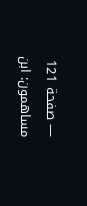— صفحة 121
مساهمون: ابن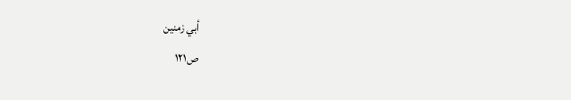أبي زمنين
ص١٢١